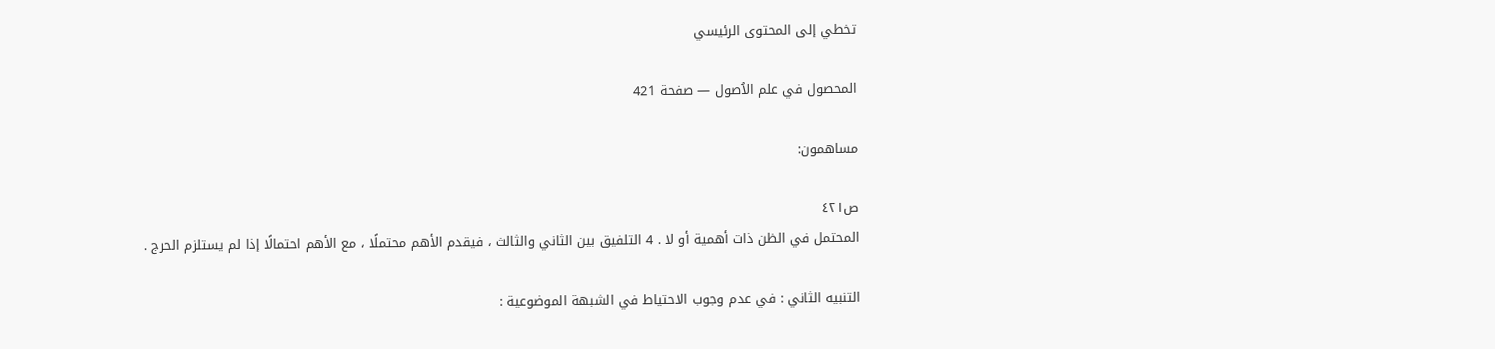تخطي إلى المحتوى الرئيسي

المحصول في علم الاُصول — صفحة 421

مساهمون:

ص٤٢١
المحتمل في الظن ذات أهمية أو لا . 4 التلفيق بين الثاني والثالث ، فيقدم الأهم محتملًا ، مع الأهم احتمالًا إذا لم يستلزم الحرج .

التنبيه الثاني : في عدم وجوب الاحتياط في الشبهة الموضوعية :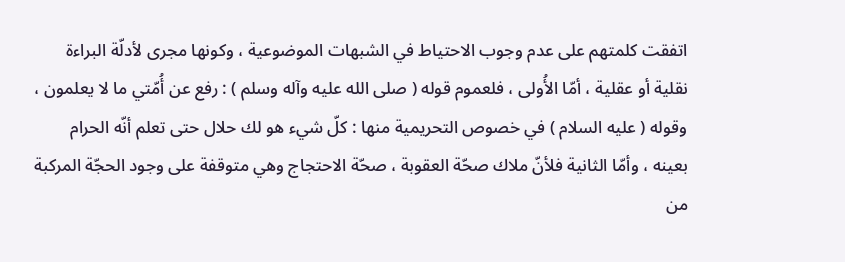اتفقت كلمتهم على عدم وجوب الاحتياط في الشبهات الموضوعية ، وكونها مجرى لأدلّة البراءة نقلية أو عقلية ، أمّا الأُولى ، فلعموم قوله ( صلى الله عليه وآله وسلم ) : رفع عن أُمّتي ما لا يعلمون ، وقوله ( عليه السلام ) في خصوص التحريمية منها : كلّ شيء هو لك حلال حتى تعلم أنّه الحرام بعينه ، وأمّا الثانية فلأنّ ملاك صحّة العقوبة ، صحّة الاحتجاج وهي متوقفة على وجود الحجّة المركبة من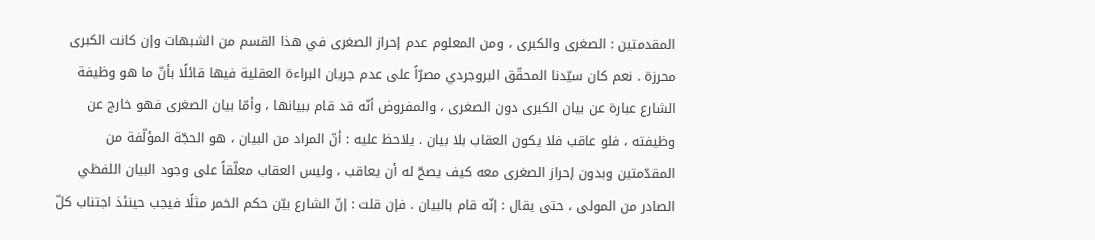المقدمتين : الصغرى والكبرى ، ومن المعلوم عدم إحراز الصغرى في هذا القسم من الشبهات وإن كانت الكبرى محرزة . نعم كان سيّدنا المحقّق البروجردي مصرّاً على عدم جريان البراءة العقلية فيها قائلًا بأنّ ما هو وظيفة الشارع عبارة عن بيان الكبرى دون الصغرى ، والمفروض أنّه قد قام ببيانها ، وأمّا بيان الصغرى فهو خارج عن وظيفته ، فلو عاقب فلا يكون العقاب بلا بيان . يلاحظ عليه : أنّ المراد من البيان ، هو الحجّة المؤلّفة من المقدّمتين وبدون إحراز الصغرى معه كيف يصحّ له أن يعاقب ، وليس العقاب معلّقاً على وجود البيان اللفظي الصادر من المولى ، حتى يقال : إنّه قام بالبيان . فإن قلت : إنّ الشارع بيّن حكم الخمر مثلًا فيجب حينئذ اجتناب كلّ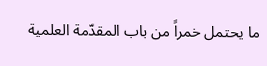ما يحتمل خمراً من باب المقدّمة العلمية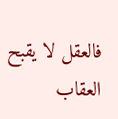فالعقل لا يقبح العقاب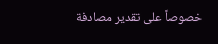خصوصاً على تقدير مصادفة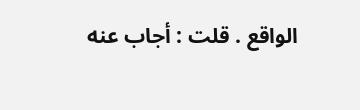الواقع . قلت : أجاب عنه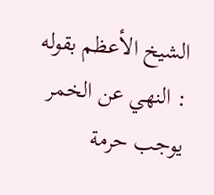الشيخ الأعظم بقوله : النهي عن الخمر يوجب حرمة